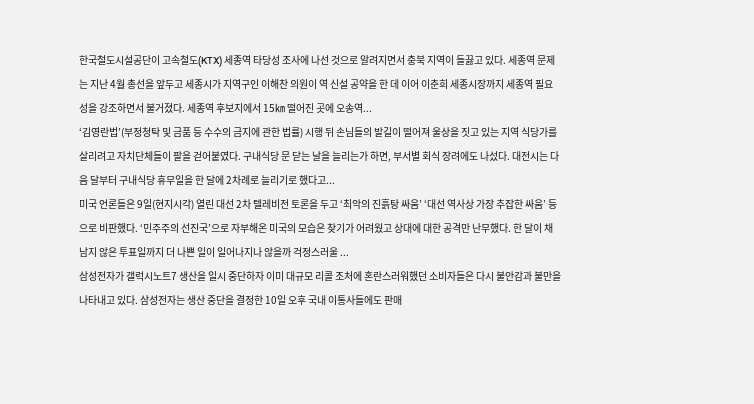한국철도시설공단이 고속철도(KTX) 세종역 타당성 조사에 나선 것으로 알려지면서 충북 지역이 들끓고 있다. 세종역 문제는 지난 4월 총선을 앞두고 세종시가 지역구인 이해찬 의원이 역 신설 공약을 한 데 이어 이춘희 세종시장까지 세종역 필요성을 강조하면서 불거졌다. 세종역 후보지에서 15㎞ 떨어진 곳에 오송역...
‘김영란법’(부정청탁 및 금품 등 수수의 금지에 관한 법률) 시행 뒤 손님들의 발길이 떨어져 울상을 짓고 있는 지역 식당가를 살리려고 자치단체들이 팔을 걷어붙였다. 구내식당 문 닫는 날을 늘리는가 하면, 부서별 회식 장려에도 나섰다. 대전시는 다음 달부터 구내식당 휴무일을 한 달에 2차례로 늘리기로 했다고...
미국 언론들은 9일(현지시각) 열린 대선 2차 텔레비전 토론을 두고 ‘최악의 진흙탕 싸움’ ‘대선 역사상 가장 추잡한 싸움’ 등으로 비판했다. ‘민주주의 선진국’으로 자부해온 미국의 모습은 찾기가 어려웠고 상대에 대한 공격만 난무했다. 한 달이 채 남지 않은 투표일까지 더 나쁜 일이 일어나지나 않을까 걱정스러울 ...
삼성전자가 갤럭시노트7 생산을 일시 중단하자 이미 대규모 리콜 조처에 혼란스러워했던 소비자들은 다시 불안감과 불만을 나타내고 있다. 삼성전자는 생산 중단을 결정한 10일 오후 국내 이통사들에도 판매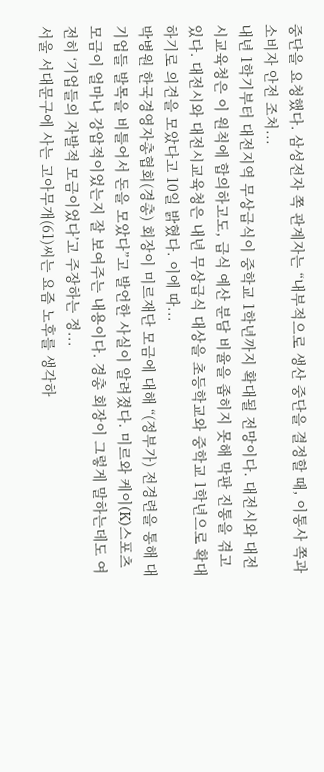중단을 요청했다. 삼성전자 쪽 관계자는 “내부적으로 생산 중단을 결정할 때, 이통사 쪽과 소비자 안전 조처...
내년 1학기부터 대전지역 무상급식이 중학교 1학년까지 확대될 전망이다. 대전시와 대전시교육청은 이 원칙에 합의하고도, 급식 예산 분담 비율을 좁히지 못해 막판 진통을 겪고 있다. 대전시와 대전시교육청은 내년 무상급식 대상을 초등학교와 중학교 1학년으로 확대하기로 의견을 모았다고 10일 밝혔다. 이에 따...
박병원 한국경영자총협회(경총) 회장이 미르재단 모금에 대해 “(정부가) 전경련을 통해 대기업들 발목을 비틀어서 돈을 모았다”고 발언한 사실이 알려졌다. 미르와 케이(K)스포츠 모금이 얼마나 강압적이었는지 잘 보여주는 내용이다. 경총 회장이 그렇게 말하는데도 여전히 ‘기업들의 자발적 모금이었다’고 주장하는 정...
서울 서대문구에 사는 고아무개(61)씨는 요즘 노후를 생각하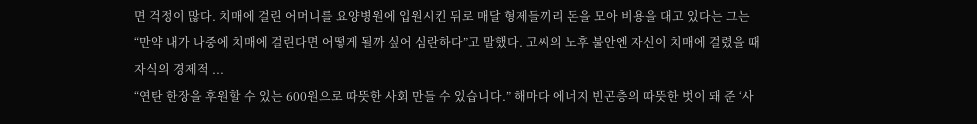면 걱정이 많다. 치매에 걸린 어머니를 요양병원에 입원시킨 뒤로 매달 형제들끼리 돈을 모아 비용을 대고 있다는 그는 “만약 내가 나중에 치매에 걸린다면 어떻게 될까 싶어 심란하다”고 말했다. 고씨의 노후 불안엔 자신이 치매에 걸렸을 때 자식의 경제적 ...
“연탄 한장을 후원할 수 있는 600원으로 따뜻한 사회 만들 수 있습니다.” 해마다 에너지 빈곤층의 따뜻한 벗이 돼 준 ‘사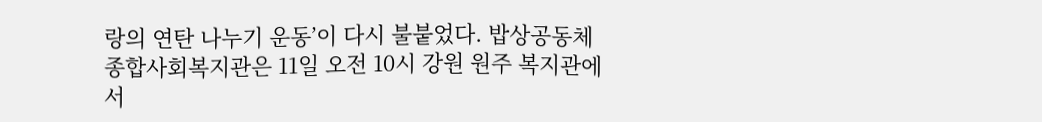랑의 연탄 나누기 운동’이 다시 불붙었다. 밥상공동체종합사회복지관은 11일 오전 10시 강원 원주 복지관에서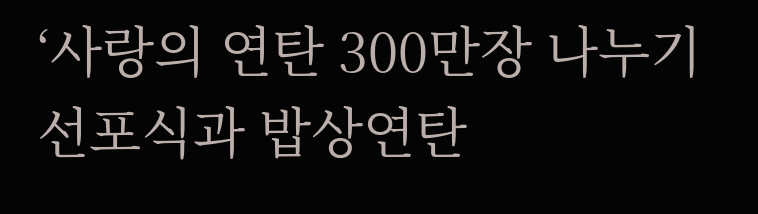‘사랑의 연탄 300만장 나누기 선포식과 밥상연탄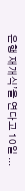은행 재개식’을 연다고 10일 ...